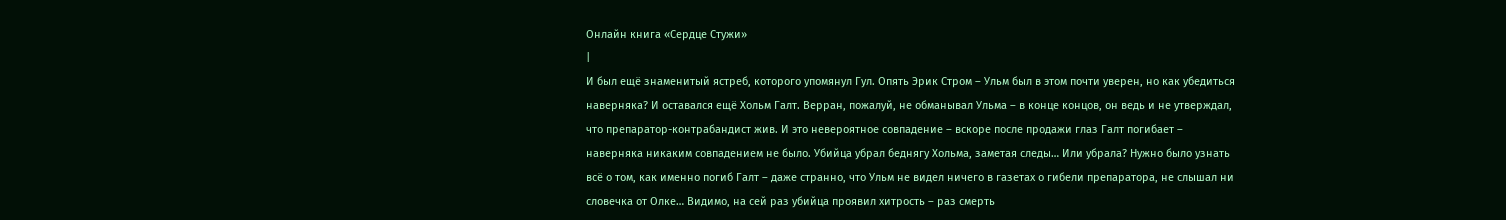Онлайн книга «Сердце Стужи»
|
И был ещё знаменитый ястреб, которого упомянул Гул. Опять Эрик Стром – Ульм был в этом почти уверен, но как убедиться наверняка? И оставался ещё Хольм Галт. Верран, пожалуй, не обманывал Ульма – в конце концов, он ведь и не утверждал, что препаратор-контрабандист жив. И это невероятное совпадение – вскоре после продажи глаз Галт погибает – наверняка никаким совпадением не было. Убийца убрал беднягу Хольма, заметая следы… Или убрала? Нужно было узнать всё о том, как именно погиб Галт – даже странно, что Ульм не видел ничего в газетах о гибели препаратора, не слышал ни словечка от Олке… Видимо, на сей раз убийца проявил хитрость – раз смерть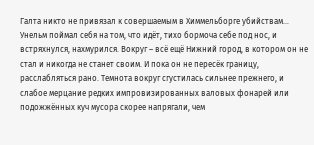Галта никто не привязал к совершаемым в Химмельборге убийствам… Унельм поймал себя на том, что идёт, тихо бормоча себе под нос, и встряхнулся, нахмурился. Вокруг – всё ещё Нижний город, в котором он не стал и никогда не станет своим. И пока он не пересёк границу, расслабляться рано. Темнота вокруг сгустилась сильнее прежнего, и слабое мерцание редких импровизированных валовых фонарей или подожжённых куч мусора скорее напрягали, чем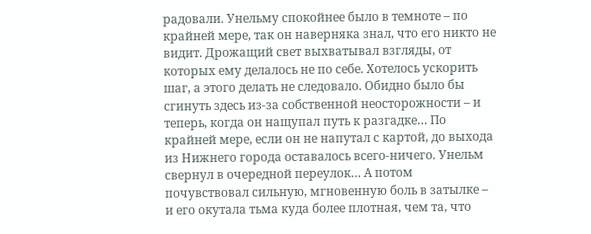радовали. Унельму спокойнее было в темноте – по крайней мере, так он наверняка знал, что его никто не видит. Дрожащий свет выхватывал взгляды, от которых ему делалось не по себе. Хотелось ускорить шаг, а этого делать не следовало. Обидно было бы сгинуть здесь из-за собственной неосторожности – и теперь, когда он нащупал путь к разгадке… По крайней мере, если он не напутал с картой, до выхода из Нижнего города оставалось всего-ничего. Унельм свернул в очередной переулок… А потом почувствовал сильную, мгновенную боль в затылке – и его окутала тьма куда более плотная, чем та, что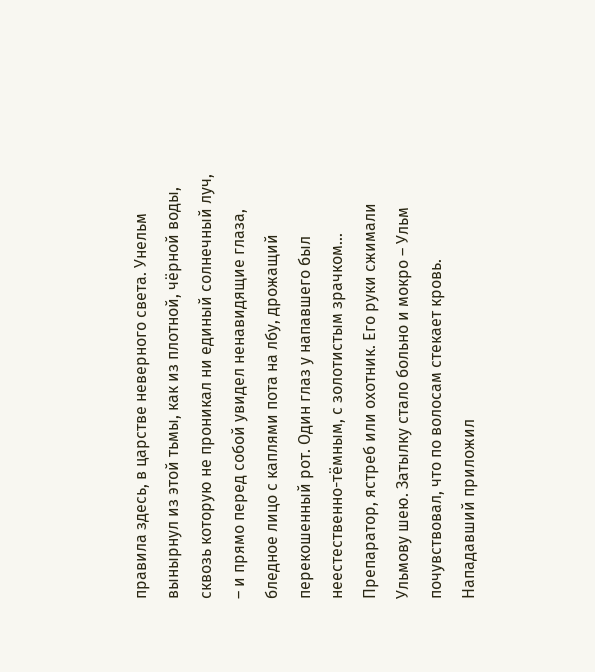правила здесь, в царстве неверного света. Унельм вынырнул из этой тьмы, как из плотной, чёрной воды, сквозь которую не проникал ни единый солнечный луч, – и прямо перед собой увидел ненавидящие глаза, бледное лицо с каплями пота на лбу, дрожащий перекошенный рот. Один глаз у напавшего был неестественно-тёмным, с золотистым зрачком… Препаратор, ястреб или охотник. Его руки сжимали Ульмову шею. Затылку стало больно и мокро – Ульм почувствовал, что по волосам стекает кровь. Нападавший приложил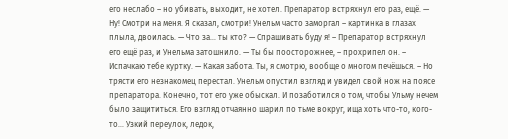его неслабо – но убивать, выходит, не хотел. Препаратор встряхнул его раз, ещё. — Ну! Смотри на меня. Я сказал, смотри! Унельм часто заморгал – картинка в глазах плыла, двоилась. — Что за… ты кто? — Спрашивать буду я! – Препаратор встряхнул его ещё раз, и Унельма затошнило. — Ты бы поосторожнее, – прохрипел он. – Испачкаю тебе куртку. — Какая забота. Ты, я смотрю, вообще о многом печёшься. – Но трясти его незнакомец перестал. Унельм опустил взгляд и увидел свой нож на поясе препаратора. Конечно, тот его уже обыскал. И позаботился о том, чтобы Ульму нечем было защититься. Его взгляд отчаянно шарил по тьме вокруг, ища хоть что-то, кого-то… Узкий переулок, ледок,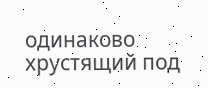одинаково хрустящий под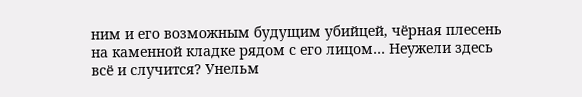ним и его возможным будущим убийцей, чёрная плесень на каменной кладке рядом с его лицом… Неужели здесь всё и случится? Унельм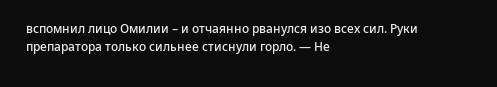вспомнил лицо Омилии – и отчаянно рванулся изо всех сил. Руки препаратора только сильнее стиснули горло. — Не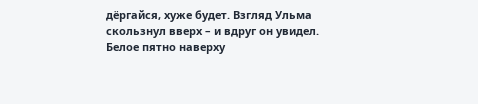дёргайся, хуже будет. Взгляд Ульма скользнул вверх – и вдруг он увидел. Белое пятно наверху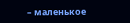– маленькое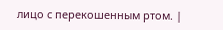лицо с перекошенным ртом. |